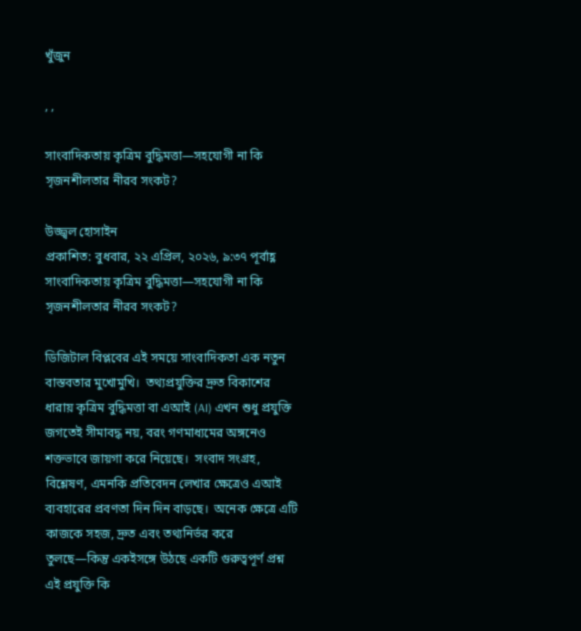খুঁজুন

, ,

সাংবাদিকতায় কৃত্রিম বুদ্ধিমত্তা—সহযোগী না কি সৃজনশীলতার নীরব সংকট?

উজ্জ্বল হোসাইন
প্রকাশিত: বুধবার, ২২ এপ্রিল, ২০২৬, ৯:৩৭ পূর্বাহ্ণ
সাংবাদিকতায় কৃত্রিম বুদ্ধিমত্তা—সহযোগী না কি সৃজনশীলতার নীরব সংকট?

ডিজিটাল বিপ্লবের এই সময়ে সাংবাদিকতা এক নতুন বাস্তবতার মুখোমুখি।  তথ্যপ্রযুক্তির দ্রুত বিকাশের ধারায় কৃত্রিম বুদ্ধিমত্তা বা এআই (AI) এখন শুধু প্রযুক্তি জগতেই সীমাবদ্ধ নয়, বরং গণমাধ্যমের অঙ্গনেও শক্তভাবে জায়গা করে নিয়েছে।  সংবাদ সংগ্রহ, বিশ্লেষণ, এমনকি প্রতিবেদন লেখার ক্ষেত্রেও এআই ব্যবহারের প্রবণতা দিন দিন বাড়ছে।  অনেক ক্ষেত্রে এটি কাজকে সহজ, দ্রুত এবং তথ্যনির্ভর করে তুলছে—কিন্তু একইসঙ্গে উঠছে একটি গুরুত্বপূর্ণ প্রশ্ন এই প্রযুক্তি কি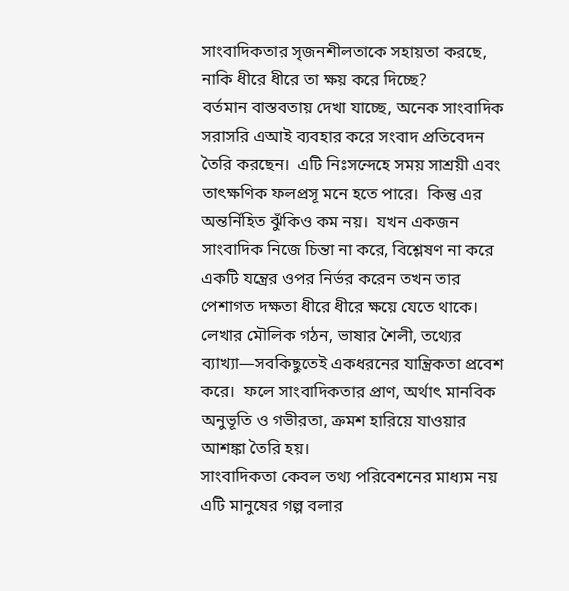সাংবাদিকতার সৃজনশীলতাকে সহায়তা করছে, নাকি ধীরে ধীরে তা ক্ষয় করে দিচ্ছে?
বর্তমান বাস্তবতায় দেখা যাচ্ছে, অনেক সাংবাদিক সরাসরি এআই ব্যবহার করে সংবাদ প্রতিবেদন তৈরি করছেন।  এটি নিঃসন্দেহে সময় সাশ্রয়ী এবং তাৎক্ষণিক ফলপ্রসূ মনে হতে পারে।  কিন্তু এর অন্তর্নিহিত ঝুঁকিও কম নয়।  যখন একজন সাংবাদিক নিজে চিন্তা না করে, বিশ্লেষণ না করে একটি যন্ত্রের ওপর নির্ভর করেন তখন তার পেশাগত দক্ষতা ধীরে ধীরে ক্ষয়ে যেতে থাকে।  লেখার মৌলিক গঠন, ভাষার শৈলী, তথ্যের ব্যাখ্যা—সবকিছুতেই একধরনের যান্ত্রিকতা প্রবেশ করে।  ফলে সাংবাদিকতার প্রাণ, অর্থাৎ মানবিক অনুভূতি ও গভীরতা, ক্রমশ হারিয়ে যাওয়ার আশঙ্কা তৈরি হয়।
সাংবাদিকতা কেবল তথ্য পরিবেশনের মাধ্যম নয় এটি মানুষের গল্প বলার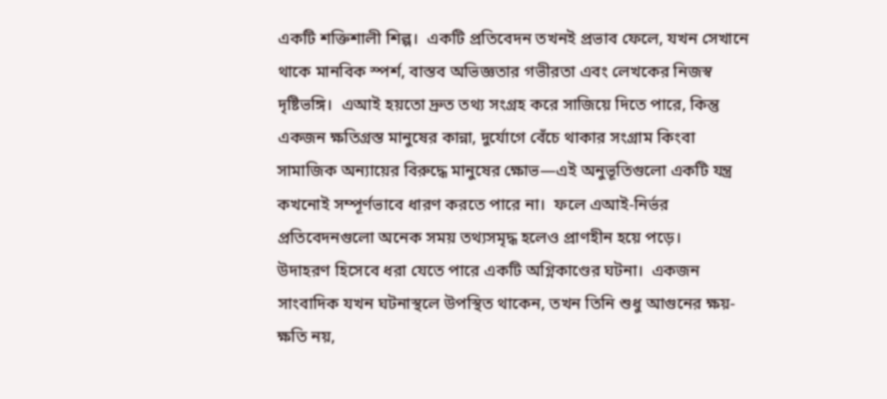একটি শক্তিশালী শিল্প।  একটি প্রতিবেদন তখনই প্রভাব ফেলে, যখন সেখানে থাকে মানবিক স্পর্শ, বাস্তব অভিজ্ঞতার গভীরতা এবং লেখকের নিজস্ব দৃষ্টিভঙ্গি।  এআই হয়তো দ্রুত তথ্য সংগ্রহ করে সাজিয়ে দিতে পারে, কিন্তু একজন ক্ষতিগ্রস্ত মানুষের কান্না, দুর্যোগে বেঁচে থাকার সংগ্রাম কিংবা সামাজিক অন্যায়ের বিরুদ্ধে মানুষের ক্ষোভ—এই অনুভূতিগুলো একটি যন্ত্র কখনোই সম্পূর্ণভাবে ধারণ করতে পারে না।  ফলে এআই-নির্ভর প্রতিবেদনগুলো অনেক সময় তথ্যসমৃদ্ধ হলেও প্রাণহীন হয়ে পড়ে।
উদাহরণ হিসেবে ধরা যেতে পারে একটি অগ্নিকাণ্ডের ঘটনা।  একজন সাংবাদিক যখন ঘটনাস্থলে উপস্থিত থাকেন, তখন তিনি শুধু আগুনের ক্ষয়-ক্ষতি নয়,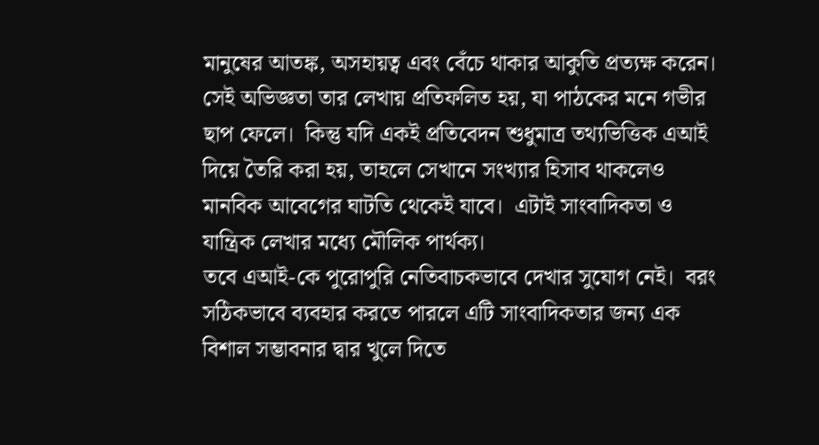মানুষের আতঙ্ক, অসহায়ত্ব এবং বেঁচে থাকার আকুতি প্রত্যক্ষ করেন।  সেই অভিজ্ঞতা তার লেখায় প্রতিফলিত হয়, যা পাঠকের মনে গভীর ছাপ ফেলে।  কিন্তু যদি একই প্রতিবেদন শুধুমাত্র তথ্যভিত্তিক এআই দিয়ে তৈরি করা হয়, তাহলে সেখানে সংখ্যার হিসাব থাকলেও মানবিক আবেগের ঘাটতি থেকেই যাবে।  এটাই সাংবাদিকতা ও যান্ত্রিক লেখার মধ্যে মৌলিক পার্থক্য।
তবে এআই-কে পুরোপুরি নেতিবাচকভাবে দেখার সুযোগ নেই।  বরং সঠিকভাবে ব্যবহার করতে পারলে এটি সাংবাদিকতার জন্য এক বিশাল সম্ভাবনার দ্বার খুলে দিতে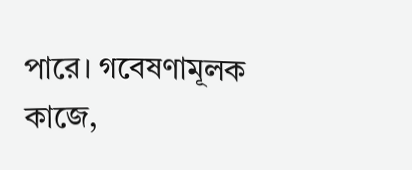পারে। গবেষণামূলক কাজে,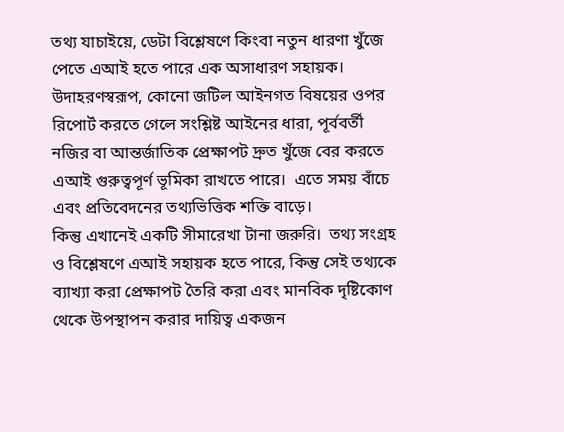তথ্য যাচাইয়ে, ডেটা বিশ্লেষণে কিংবা নতুন ধারণা খুঁজে পেতে এআই হতে পারে এক অসাধারণ সহায়ক।  উদাহরণস্বরূপ, কোনো জটিল আইনগত বিষয়ের ওপর রিপোর্ট করতে গেলে সংশ্লিষ্ট আইনের ধারা, পূর্ববর্তী নজির বা আন্তর্জাতিক প্রেক্ষাপট দ্রুত খুঁজে বের করতে এআই গুরুত্বপূর্ণ ভূমিকা রাখতে পারে।  এতে সময় বাঁচে এবং প্রতিবেদনের তথ্যভিত্তিক শক্তি বাড়ে।
কিন্তু এখানেই একটি সীমারেখা টানা জরুরি।  তথ্য সংগ্রহ ও বিশ্লেষণে এআই সহায়ক হতে পারে, কিন্তু সেই তথ্যকে ব্যাখ্যা করা প্রেক্ষাপট তৈরি করা এবং মানবিক দৃষ্টিকোণ থেকে উপস্থাপন করার দায়িত্ব একজন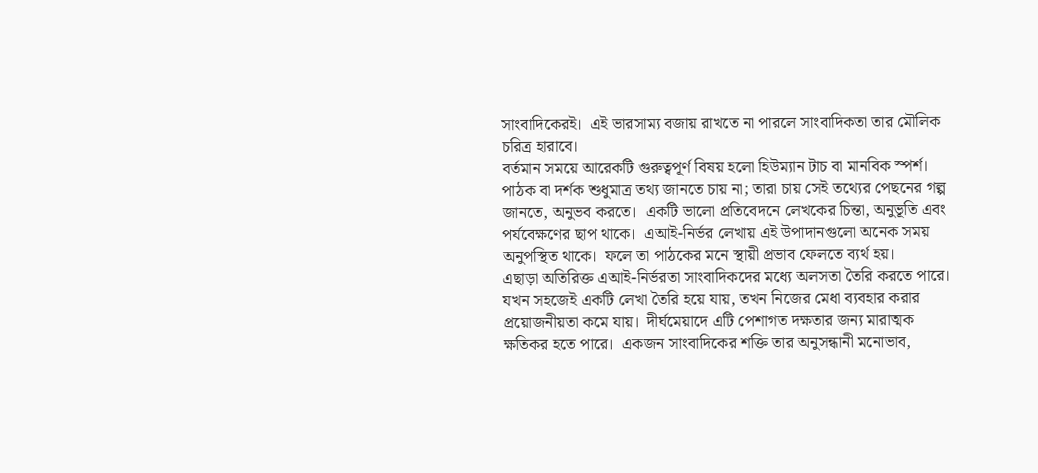সাংবাদিকেরই।  এই ভারসাম্য বজায় রাখতে না পারলে সাংবাদিকতা তার মৌলিক চরিত্র হারাবে।
বর্তমান সময়ে আরেকটি গুরুত্বপূর্ণ বিষয় হলো হিউম্যান টাচ বা মানবিক স্পর্শ।  পাঠক বা দর্শক শুধুমাত্র তথ্য জানতে চায় না; তারা চায় সেই তথ্যের পেছনের গল্প জানতে, অনুভব করতে।  একটি ভালো প্রতিবেদনে লেখকের চিন্তা, অনুভূতি এবং পর্যবেক্ষণের ছাপ থাকে।  এআই-নির্ভর লেখায় এই উপাদানগুলো অনেক সময় অনুপস্থিত থাকে।  ফলে তা পাঠকের মনে স্থায়ী প্রভাব ফেলতে ব্যর্থ হয়।
এছাড়া অতিরিক্ত এআই-নির্ভরতা সাংবাদিকদের মধ্যে অলসতা তৈরি করতে পারে।  যখন সহজেই একটি লেখা তৈরি হয়ে যায়, তখন নিজের মেধা ব্যবহার করার প্রয়োজনীয়তা কমে যায়।  দীর্ঘমেয়াদে এটি পেশাগত দক্ষতার জন্য মারাত্মক ক্ষতিকর হতে পারে।  একজন সাংবাদিকের শক্তি তার অনুসন্ধানী মনোভাব,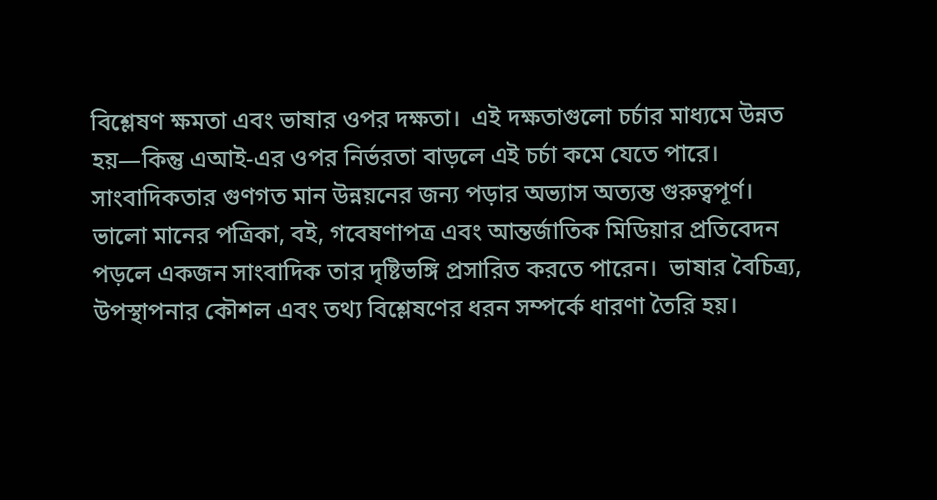বিশ্লেষণ ক্ষমতা এবং ভাষার ওপর দক্ষতা।  এই দক্ষতাগুলো চর্চার মাধ্যমে উন্নত হয়—কিন্তু এআই-এর ওপর নির্ভরতা বাড়লে এই চর্চা কমে যেতে পারে।
সাংবাদিকতার গুণগত মান উন্নয়নের জন্য পড়ার অভ্যাস অত্যন্ত গুরুত্বপূর্ণ।  ভালো মানের পত্রিকা, বই, গবেষণাপত্র এবং আন্তর্জাতিক মিডিয়ার প্রতিবেদন পড়লে একজন সাংবাদিক তার দৃষ্টিভঙ্গি প্রসারিত করতে পারেন।  ভাষার বৈচিত্র্য, উপস্থাপনার কৌশল এবং তথ্য বিশ্লেষণের ধরন সম্পর্কে ধারণা তৈরি হয়।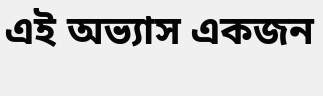এই অভ্যাস একজন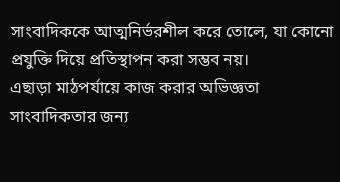সাংবাদিককে আত্মনির্ভরশীল করে তোলে, যা কোনো প্রযুক্তি দিয়ে প্রতিস্থাপন করা সম্ভব নয়।
এছাড়া মাঠপর্যায়ে কাজ করার অভিজ্ঞতা সাংবাদিকতার জন্য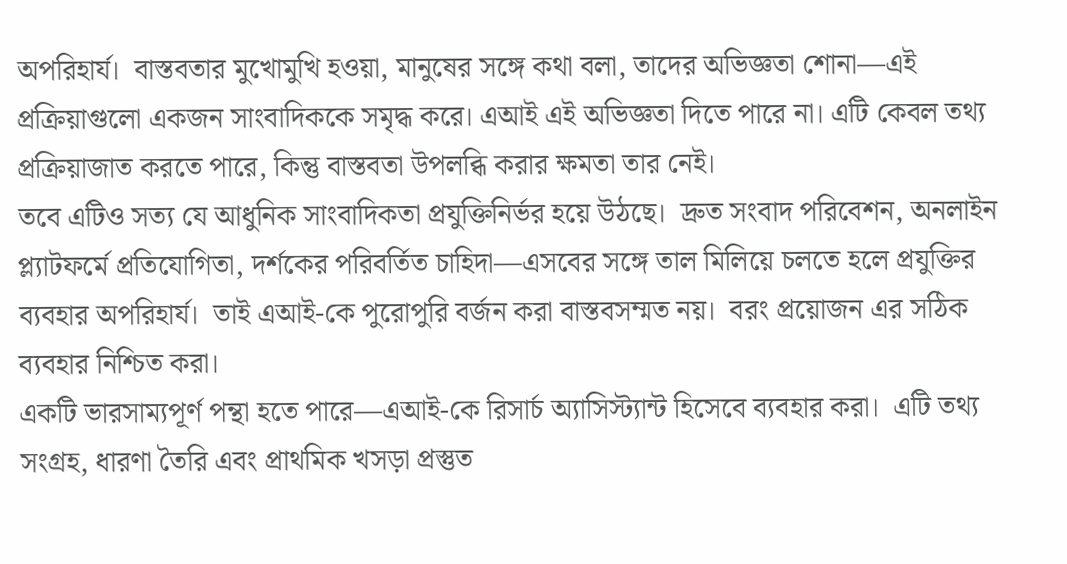অপরিহার্য।  বাস্তবতার মুখোমুখি হওয়া, মানুষের সঙ্গে কথা বলা, তাদের অভিজ্ঞতা শোনা—এই প্রক্রিয়াগুলো একজন সাংবাদিককে সমৃদ্ধ করে। এআই এই অভিজ্ঞতা দিতে পারে না। এটি কেবল তথ্য প্রক্রিয়াজাত করতে পারে, কিন্তু বাস্তবতা উপলব্ধি করার ক্ষমতা তার নেই।
তবে এটিও সত্য যে আধুনিক সাংবাদিকতা প্রযুক্তিনির্ভর হয়ে উঠছে।  দ্রুত সংবাদ পরিবেশন, অনলাইন প্ল্যাটফর্মে প্রতিযোগিতা, দর্শকের পরিবর্তিত চাহিদা—এসবের সঙ্গে তাল মিলিয়ে চলতে হলে প্রযুক্তির ব্যবহার অপরিহার্য।  তাই এআই-কে পুরোপুরি বর্জন করা বাস্তবসম্মত নয়।  বরং প্রয়োজন এর সঠিক ব্যবহার নিশ্চিত করা।
একটি ভারসাম্যপূর্ণ পন্থা হতে পারে—এআই-কে রিসার্চ অ্যাসিস্ট্যান্ট হিসেবে ব্যবহার করা।  এটি তথ্য সংগ্রহ, ধারণা তৈরি এবং প্রাথমিক খসড়া প্রস্তুত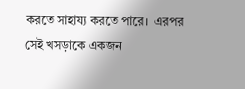করতে সাহায্য করতে পারে।  এরপর সেই খসড়াকে একজন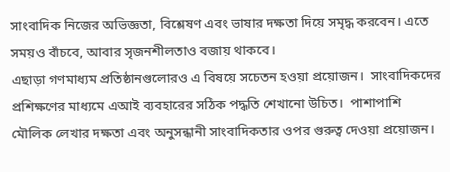সাংবাদিক নিজের অভিজ্ঞতা, বিশ্লেষণ এবং ভাষার দক্ষতা দিয়ে সমৃদ্ধ করবেন। এতে সময়ও বাঁচবে, আবার সৃজনশীলতাও বজায় থাকবে।
এছাড়া গণমাধ্যম প্রতিষ্ঠানগুলোরও এ বিষয়ে সচেতন হওয়া প্রয়োজন।  সাংবাদিকদের প্রশিক্ষণের মাধ্যমে এআই ব্যবহারের সঠিক পদ্ধতি শেখানো উচিত।  পাশাপাশি মৌলিক লেখার দক্ষতা এবং অনুসন্ধানী সাংবাদিকতার ওপর গুরুত্ব দেওয়া প্রয়োজন।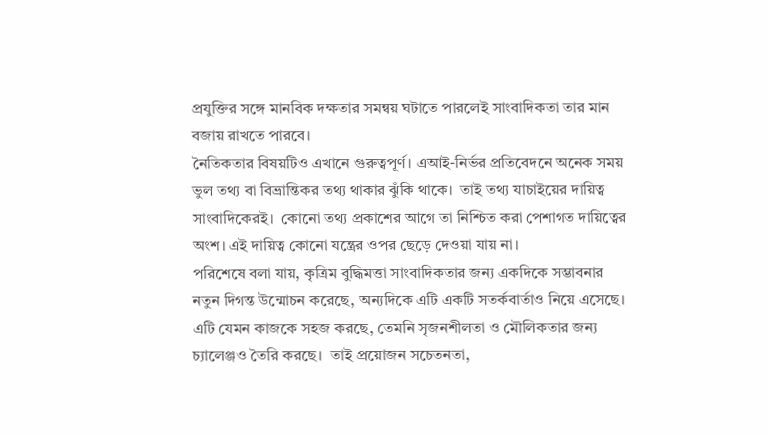প্রযুক্তির সঙ্গে মানবিক দক্ষতার সমন্বয় ঘটাতে পারলেই সাংবাদিকতা তার মান বজায় রাখতে পারবে।
নৈতিকতার বিষয়টিও এখানে গুরুত্বপূর্ণ। এআই-নির্ভর প্রতিবেদনে অনেক সময় ভুল তথ্য বা বিভ্রান্তিকর তথ্য থাকার ঝুঁকি থাকে।  তাই তথ্য যাচাইয়ের দায়িত্ব সাংবাদিকেরই।  কোনো তথ্য প্রকাশের আগে তা নিশ্চিত করা পেশাগত দায়িত্বের অংশ। এই দায়িত্ব কোনো যন্ত্রের ওপর ছেড়ে দেওয়া যায় না।
পরিশেষে বলা যায়, কৃত্রিম বুদ্ধিমত্তা সাংবাদিকতার জন্য একদিকে সম্ভাবনার নতুন দিগন্ত উন্মোচন করেছে, অন্যদিকে এটি একটি সতর্কবার্তাও নিয়ে এসেছে।  এটি যেমন কাজকে সহজ করছে, তেমনি সৃজনশীলতা ও মৌলিকতার জন্য চ্যালেঞ্জও তৈরি করছে।  তাই প্রয়োজন সচেতনতা,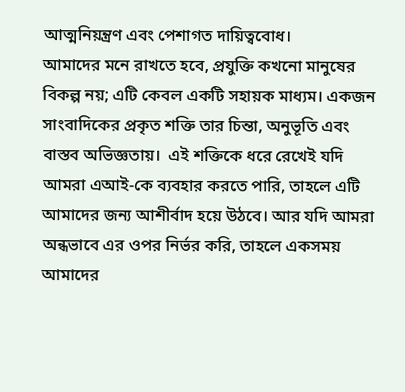আত্মনিয়ন্ত্রণ এবং পেশাগত দায়িত্ববোধ।
আমাদের মনে রাখতে হবে, প্রযুক্তি কখনো মানুষের বিকল্প নয়; এটি কেবল একটি সহায়ক মাধ্যম। একজন সাংবাদিকের প্রকৃত শক্তি তার চিন্তা, অনুভূতি এবং বাস্তব অভিজ্ঞতায়।  এই শক্তিকে ধরে রেখেই যদি আমরা এআই-কে ব্যবহার করতে পারি, তাহলে এটি আমাদের জন্য আশীর্বাদ হয়ে উঠবে। আর যদি আমরা অন্ধভাবে এর ওপর নির্ভর করি, তাহলে একসময় আমাদের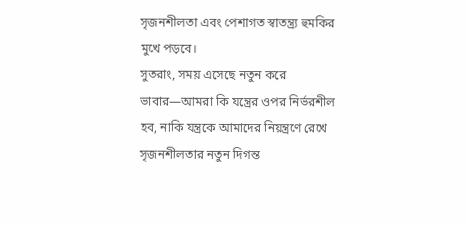সৃজনশীলতা এবং পেশাগত স্বাতন্ত্র্য হুমকির মুখে পড়বে।
সুতরাং, সময় এসেছে নতুন করে ভাবার—আমরা কি যন্ত্রের ওপর নির্ভরশীল হব, নাকি যন্ত্রকে আমাদের নিয়ন্ত্রণে রেখে সৃজনশীলতার নতুন দিগন্ত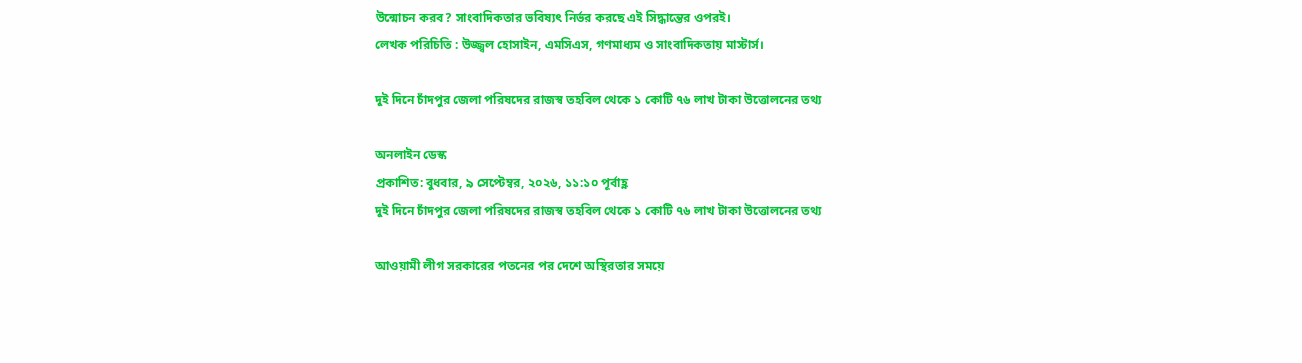উন্মোচন করব? সাংবাদিকতার ভবিষ্যৎ নির্ভর করছে এই সিদ্ধান্তের ওপরই।
লেখক পরিচিতি : উজ্জ্বল হোসাইন, এমসিএস, গণমাধ্যম ও সাংবাদিকতায় মাস্টার্স।

দুই দিনে চাঁদপুর জেলা পরিষদের রাজস্ব তহবিল থেকে ১ কোটি ৭৬ লাখ টাকা উত্তোলনের তথ্য

অনলাইন ডেস্ক
প্রকাশিত: বুধবার, ৯ সেপ্টেম্বর, ২০২৬, ১১:১০ পূর্বাহ্ণ
দুই দিনে চাঁদপুর জেলা পরিষদের রাজস্ব তহবিল থেকে ১ কোটি ৭৬ লাখ টাকা উত্তোলনের তথ্য

আওয়ামী লীগ সরকারের পতনের পর দেশে অস্থিরতার সময়ে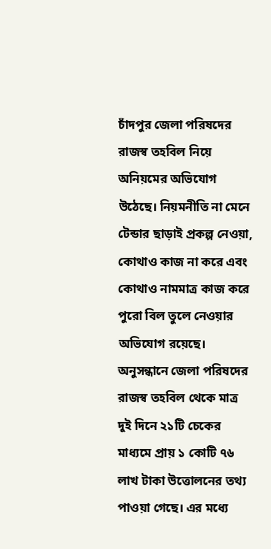চাঁদপুর জেলা পরিষদের রাজস্ব তহবিল নিয়ে অনিয়মের অভিযোগ উঠেছে। নিয়মনীতি না মেনে টেন্ডার ছাড়াই প্রকল্প নেওয়া, কোথাও কাজ না করে এবং কোথাও নামমাত্র কাজ করে পুরো বিল তুলে নেওয়ার অভিযোগ রয়েছে।
অনুসন্ধানে জেলা পরিষদের রাজস্ব তহবিল থেকে মাত্র দুই দিনে ২১টি চেকের মাধ্যমে প্রায় ১ কোটি ৭৬ লাখ টাকা উত্তোলনের তথ্য পাওয়া গেছে। এর মধ্যে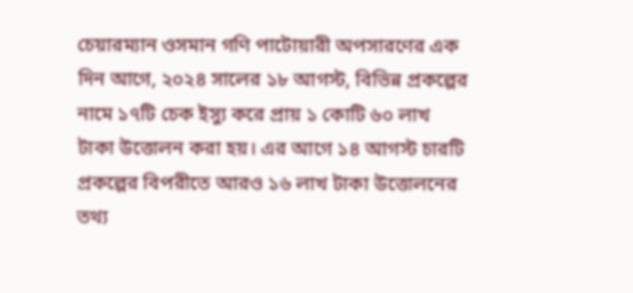চেয়ারম্যান ওসমান গণি পাটোয়ারী অপসারণের এক দিন আগে, ২০২৪ সালের ১৮ আগস্ট, বিভিন্ন প্রকল্পের নামে ১৭টি চেক ইস্যু করে প্রায় ১ কোটি ৬০ লাখ টাকা উত্তোলন করা হয়। এর আগে ১৪ আগস্ট চারটি প্রকল্পের বিপরীতে আরও ১৬ লাখ টাকা উত্তোলনের তথ্য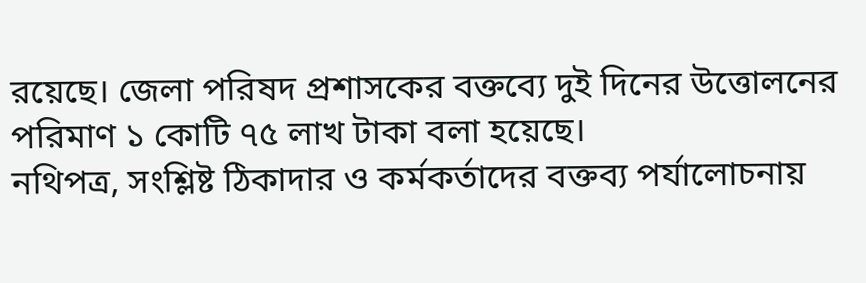রয়েছে। জেলা পরিষদ প্রশাসকের বক্তব্যে দুই দিনের উত্তোলনের পরিমাণ ১ কোটি ৭৫ লাখ টাকা বলা হয়েছে।
নথিপত্র, সংশ্লিষ্ট ঠিকাদার ও কর্মকর্তাদের বক্তব্য পর্যালোচনায়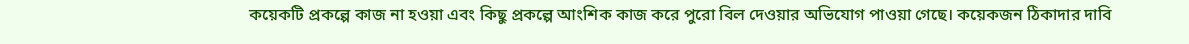কয়েকটি প্রকল্পে কাজ না হওয়া এবং কিছু প্রকল্পে আংশিক কাজ করে পুরো বিল দেওয়ার অভিযোগ পাওয়া গেছে। কয়েকজন ঠিকাদার দাবি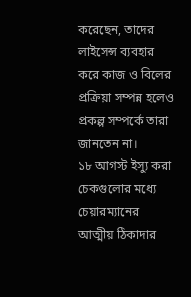করেছেন, তাদের লাইসেন্স ব্যবহার করে কাজ ও বিলের প্রক্রিয়া সম্পন্ন হলেও প্রকল্প সম্পর্কে তারা জানতেন না।
১৮ আগস্ট ইস্যু করা চেকগুলোর মধ্যে চেয়ারম্যানের আত্মীয় ঠিকাদার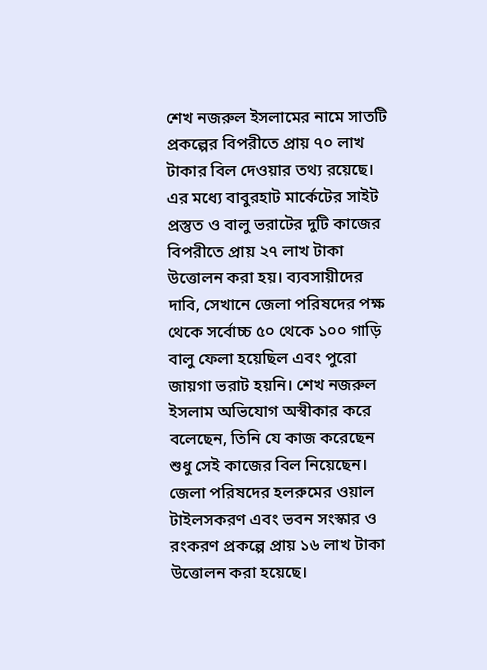শেখ নজরুল ইসলামের নামে সাতটি প্রকল্পের বিপরীতে প্রায় ৭০ লাখ টাকার বিল দেওয়ার তথ্য রয়েছে। এর মধ্যে বাবুরহাট মার্কেটের সাইট প্রস্তুত ও বালু ভরাটের দুটি কাজের বিপরীতে প্রায় ২৭ লাখ টাকা উত্তোলন করা হয়। ব্যবসায়ীদের দাবি, সেখানে জেলা পরিষদের পক্ষ থেকে সর্বোচ্চ ৫০ থেকে ১০০ গাড়ি বালু ফেলা হয়েছিল এবং পুরো জায়গা ভরাট হয়নি। শেখ নজরুল ইসলাম অভিযোগ অস্বীকার করে বলেছেন, তিনি যে কাজ করেছেন শুধু সেই কাজের বিল নিয়েছেন।
জেলা পরিষদের হলরুমের ওয়াল টাইলসকরণ এবং ভবন সংস্কার ও রংকরণ প্রকল্পে প্রায় ১৬ লাখ টাকা উত্তোলন করা হয়েছে।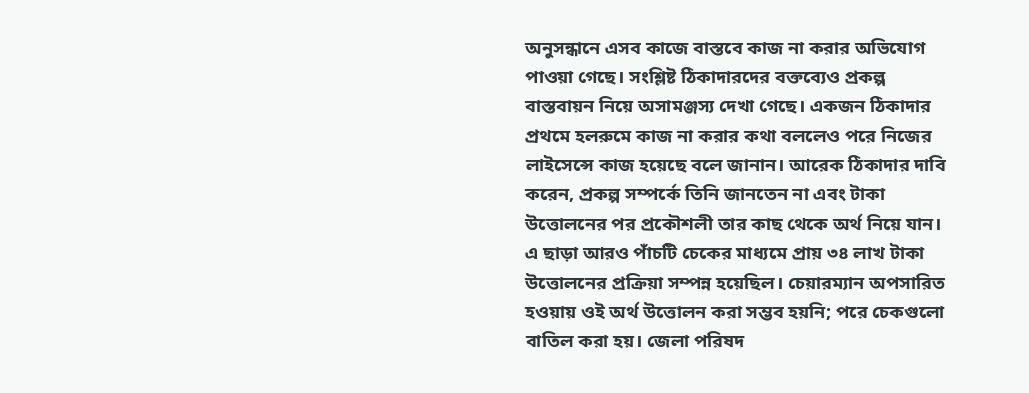অনুসন্ধানে এসব কাজে বাস্তবে কাজ না করার অভিযোগ পাওয়া গেছে। সংশ্লিষ্ট ঠিকাদারদের বক্তব্যেও প্রকল্প বাস্তবায়ন নিয়ে অসামঞ্জস্য দেখা গেছে। একজন ঠিকাদার প্রথমে হলরুমে কাজ না করার কথা বললেও পরে নিজের লাইসেন্সে কাজ হয়েছে বলে জানান। আরেক ঠিকাদার দাবি করেন, প্রকল্প সম্পর্কে তিনি জানতেন না এবং টাকা উত্তোলনের পর প্রকৌশলী তার কাছ থেকে অর্থ নিয়ে যান।
এ ছাড়া আরও পাঁচটি চেকের মাধ্যমে প্রায় ৩৪ লাখ টাকা উত্তোলনের প্রক্রিয়া সম্পন্ন হয়েছিল। চেয়ারম্যান অপসারিত হওয়ায় ওই অর্থ উত্তোলন করা সম্ভব হয়নি; পরে চেকগুলো বাতিল করা হয়। জেলা পরিষদ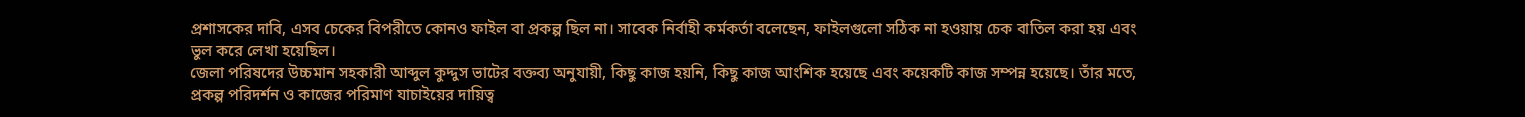প্রশাসকের দাবি, এসব চেকের বিপরীতে কোনও ফাইল বা প্রকল্প ছিল না। সাবেক নির্বাহী কর্মকর্তা বলেছেন, ফাইলগুলো সঠিক না হওয়ায় চেক বাতিল করা হয় এবং ভুল করে লেখা হয়েছিল।
জেলা পরিষদের উচ্চমান সহকারী আব্দুল কুদ্দুস ভাটের বক্তব্য অনুযায়ী, কিছু কাজ হয়নি, কিছু কাজ আংশিক হয়েছে এবং কয়েকটি কাজ সম্পন্ন হয়েছে। তাঁর মতে, প্রকল্প পরিদর্শন ও কাজের পরিমাণ যাচাইয়ের দায়িত্ব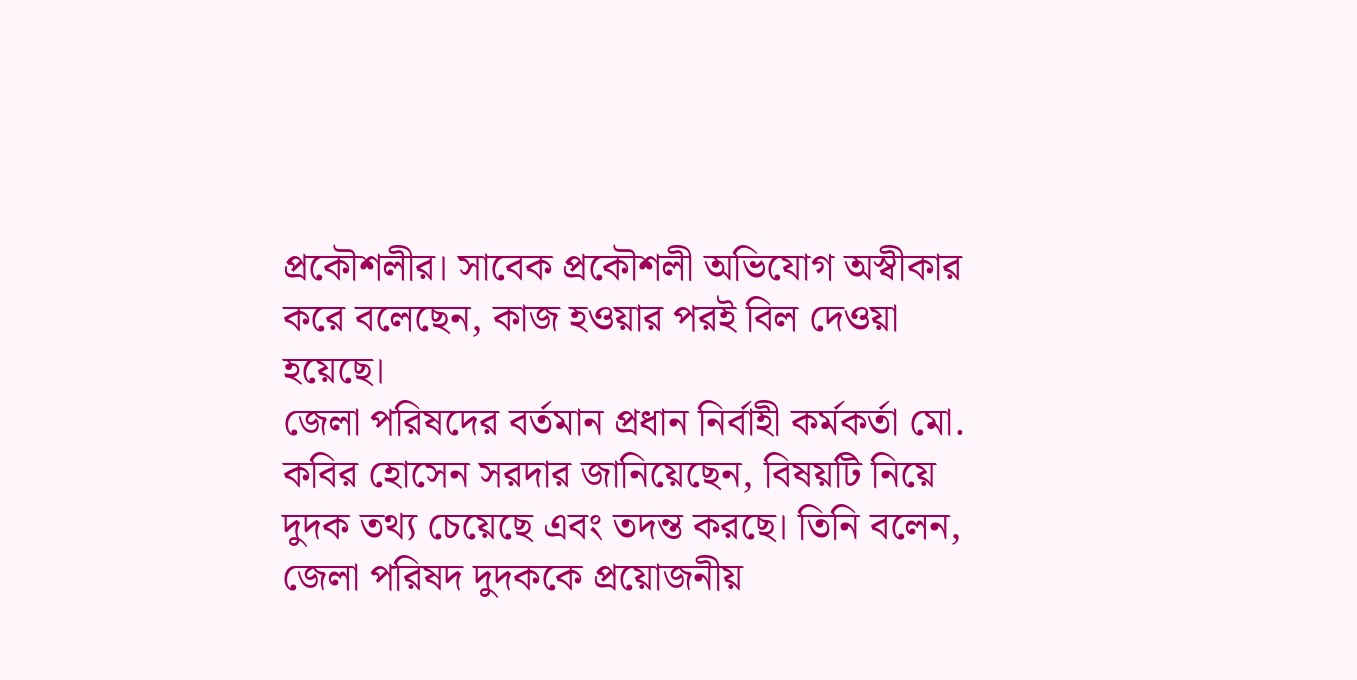প্রকৌশলীর। সাবেক প্রকৌশলী অভিযোগ অস্বীকার করে বলেছেন, কাজ হওয়ার পরই বিল দেওয়া হয়েছে।
জেলা পরিষদের বর্তমান প্রধান নির্বাহী কর্মকর্তা মো. কবির হোসেন সরদার জানিয়েছেন, বিষয়টি নিয়ে দুদক তথ্য চেয়েছে এবং তদন্ত করছে। তিনি বলেন, জেলা পরিষদ দুদককে প্রয়োজনীয়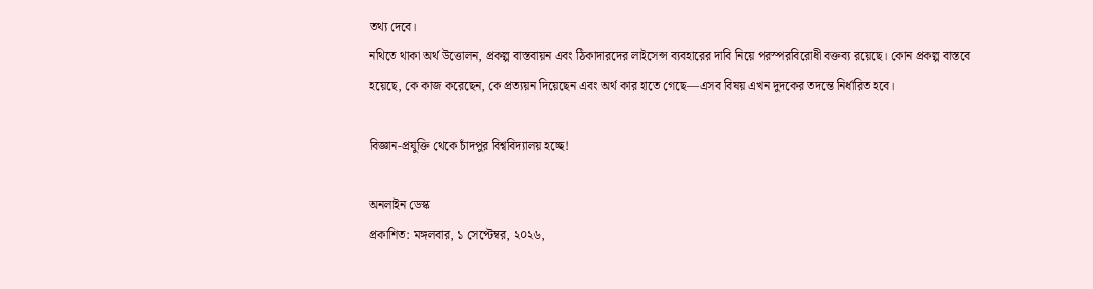তথ্য দেবে।
নথিতে থাকা অর্থ উত্তোলন, প্রকল্প বাস্তবায়ন এবং ঠিকাদারদের লাইসেন্স ব্যবহারের দাবি নিয়ে পরস্পরবিরোধী বক্তব্য রয়েছে। কোন প্রকল্প বাস্তবে হয়েছে, কে কাজ করেছেন, কে প্রত্যয়ন দিয়েছেন এবং অর্থ কার হাতে গেছে—এসব বিষয় এখন দুদকের তদন্তে নির্ধারিত হবে।

বিজ্ঞান-প্রযুক্তি থেকে চাঁদপুর বিশ্ববিদ্যালয় হচ্ছে!

অনলাইন ডেস্ক
প্রকাশিত: মঙ্গলবার, ১ সেপ্টেম্বর, ২০২৬,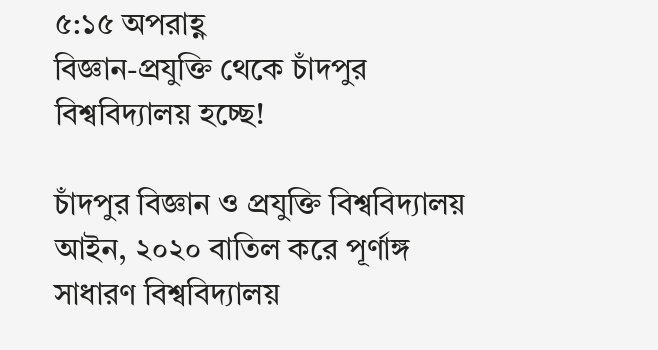৫:১৫ অপরাহ্ণ
বিজ্ঞান-প্রযুক্তি থেকে চাঁদপুর বিশ্ববিদ্যালয় হচ্ছে!

চাঁদপুর বিজ্ঞান ও প্রযুক্তি বিশ্ববিদ্যালয় আইন, ২০২০ বাতিল করে পূর্ণাঙ্গ সাধারণ বিশ্ববিদ্যালয়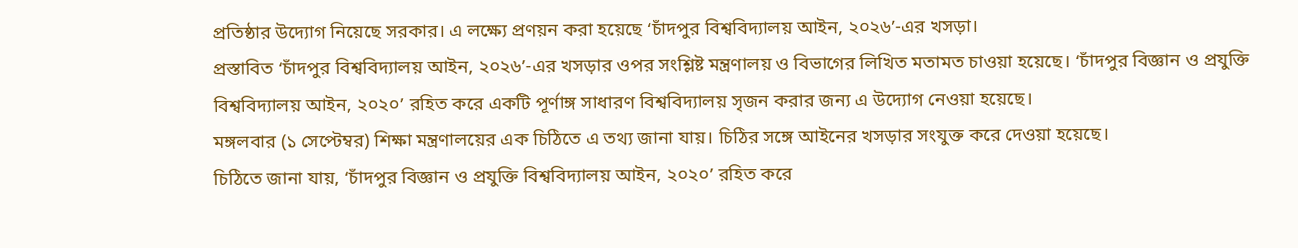প্রতিষ্ঠার উদ্যোগ নিয়েছে সরকার। এ লক্ষ্যে প্রণয়ন করা হয়েছে ‘চাঁদপুর বিশ্ববিদ্যালয় আইন, ২০২৬’-এর খসড়া।
প্রস্তাবিত ‘চাঁদপুর বিশ্ববিদ্যালয় আইন, ২০২৬’-এর খসড়ার ওপর সংশ্লিষ্ট মন্ত্রণালয় ও বিভাগের লিখিত মতামত চাওয়া হয়েছে। ‘চাঁদপুর বিজ্ঞান ও প্রযুক্তি বিশ্ববিদ্যালয় আইন, ২০২০’ রহিত করে একটি পূর্ণাঙ্গ সাধারণ বিশ্ববিদ্যালয় সৃজন করার জন্য এ উদ্যোগ নেওয়া হয়েছে।
মঙ্গলবার (১ সেপ্টেম্বর) শিক্ষা মন্ত্রণালয়ের এক চিঠিতে এ তথ্য জানা যায়। চিঠির সঙ্গে আইনের খসড়ার সংযুক্ত করে দেওয়া হয়েছে।
চিঠিতে জানা যায়, ‘চাঁদপুর বিজ্ঞান ও প্রযুক্তি বিশ্ববিদ্যালয় আইন, ২০২০’ রহিত করে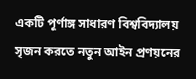একটি পূর্ণাঙ্গ সাধারণ বিশ্ববিদ্যালয় সৃজন করতে নতুন আইন প্রণয়নের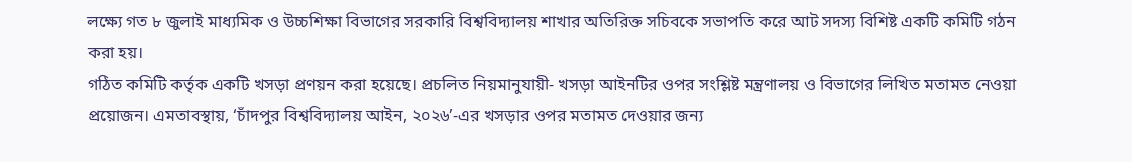লক্ষ্যে গত ৮ জুলাই মাধ্যমিক ও উচ্চশিক্ষা বিভাগের সরকারি বিশ্ববিদ্যালয় শাখার অতিরিক্ত সচিবকে সভাপতি করে আট সদস্য বিশিষ্ট একটি কমিটি গঠন করা হয়।
গঠিত কমিটি কর্তৃক একটি খসড়া প্রণয়ন করা হয়েছে। প্রচলিত নিয়মানুযায়ী- খসড়া আইনটির ওপর সংশ্লিষ্ট মন্ত্রণালয় ও বিভাগের লিখিত মতামত নেওয়া প্রয়োজন। এমতাবস্থায়, ‘চাঁদপুর বিশ্ববিদ্যালয় আইন, ২০২৬’-এর খসড়ার ওপর মতামত দেওয়ার জন্য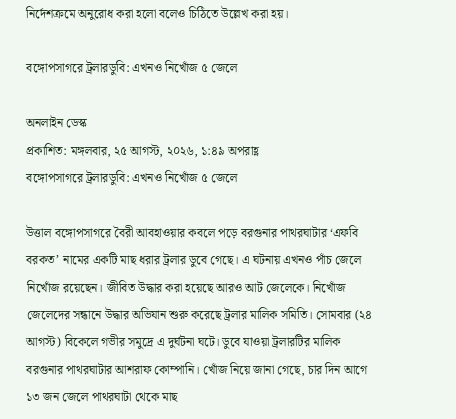নির্দেশক্রমে অনুরোধ করা হলো বলেও চিঠিতে উল্লেখ করা হয়।

বঙ্গোপসাগরে ট্রলারডুবি: এখনও নিখোঁজ ৫ জেলে

অনলাইন ডেস্ক
প্রকাশিত: মঙ্গলবার, ২৫ আগস্ট, ২০২৬, ১:৪৯ অপরাহ্ণ
বঙ্গোপসাগরে ট্রলারডুবি: এখনও নিখোঁজ ৫ জেলে

উত্তাল বঙ্গোপসাগরে বৈরী আবহাওয়ার কবলে পড়ে বরগুনার পাথরঘাটার ‘এফবি বরকত’ নামের একটি মাছ ধরার ট্রলার ডুবে গেছে। এ ঘটনায় এখনও পাঁচ জেলে নিখোঁজ রয়েছেন। জীবিত উদ্ধার করা হয়েছে আরও আট জেলেকে। নিখোঁজ জেলেদের সন্ধানে উদ্ধার অভিযান শুরু করেছে ট্রলার মালিক সমিতি। সোমবার (২৪ আগস্ট) বিকেলে গভীর সমুদ্রে এ দুর্ঘটনা ঘটে। ডুবে যাওয়া ট্রলারটির মালিক বরগুনার পাথরঘাটার আশরাফ কোম্পানি। খোঁজ নিয়ে জানা গেছে, চার দিন আগে ১৩ জন জেলে পাথরঘাটা থেকে মাছ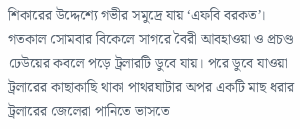শিকারের উদ্দেশ্যে গভীর সমুদ্রে যায় ‘এফবি বরকত’। গতকাল সোমবার বিকেলে সাগরে বৈরী আবহাওয়া ও প্রচণ্ড ঢেউয়ের কবলে পড়ে ট্রলারটি ডুবে যায়। পরে ডুবে যাওয়া ট্রলারের কাছাকাছি থাকা পাথরঘাটার অপর একটি মাছ ধরার ট্রলারের জেলেরা পানিতে ভাসতে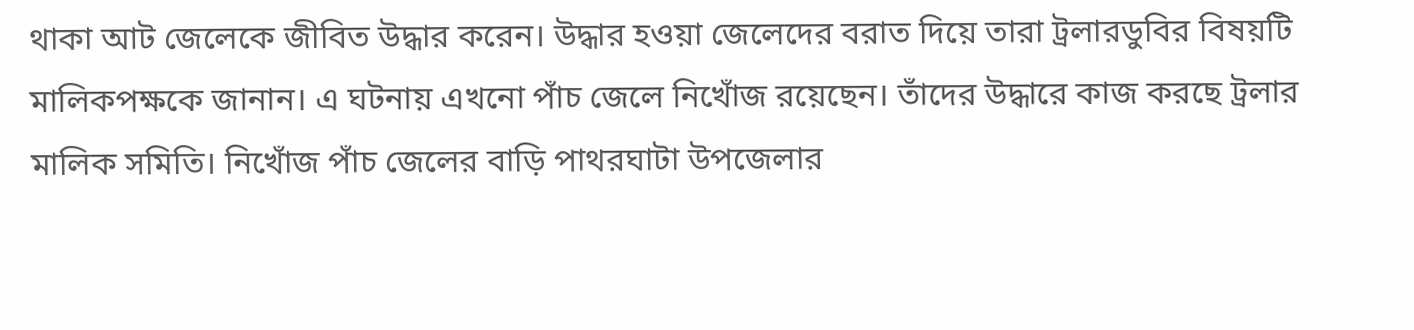থাকা আট জেলেকে জীবিত উদ্ধার করেন। উদ্ধার হওয়া জেলেদের বরাত দিয়ে তারা ট্রলারডুবির বিষয়টি মালিকপক্ষকে জানান। এ ঘটনায় এখনো পাঁচ জেলে নিখোঁজ রয়েছেন। তাঁদের উদ্ধারে কাজ করছে ট্রলার মালিক সমিতি। নিখোঁজ পাঁচ জেলের বাড়ি পাথরঘাটা উপজেলার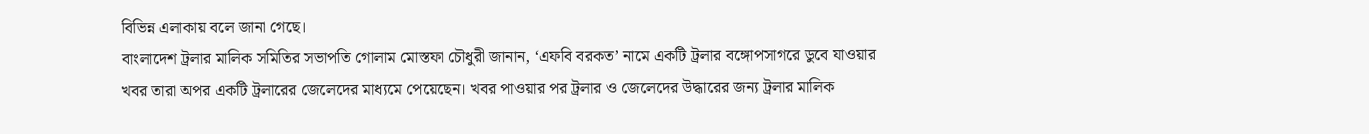বিভিন্ন এলাকায় বলে জানা গেছে।
বাংলাদেশ ট্রলার মালিক সমিতির সভাপতি গোলাম মোস্তফা চৌধুরী জানান, ‘এফবি বরকত’ নামে একটি ট্রলার বঙ্গোপসাগরে ডুবে যাওয়ার খবর তারা অপর একটি ট্রলারের জেলেদের মাধ্যমে পেয়েছেন। খবর পাওয়ার পর ট্রলার ও জেলেদের উদ্ধারের জন্য ট্রলার মালিক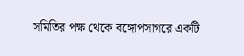সমিতির পক্ষ থেকে বঙ্গোপসাগরে একটি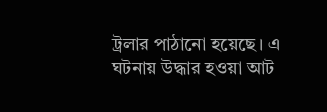ট্রলার পাঠানো হয়েছে। এ ঘটনায় উদ্ধার হওয়া আট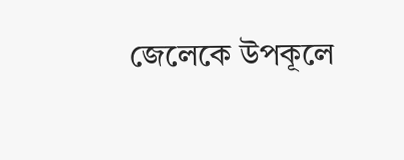জেলেকে উপকূলে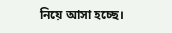নিয়ে আসা হচ্ছে।